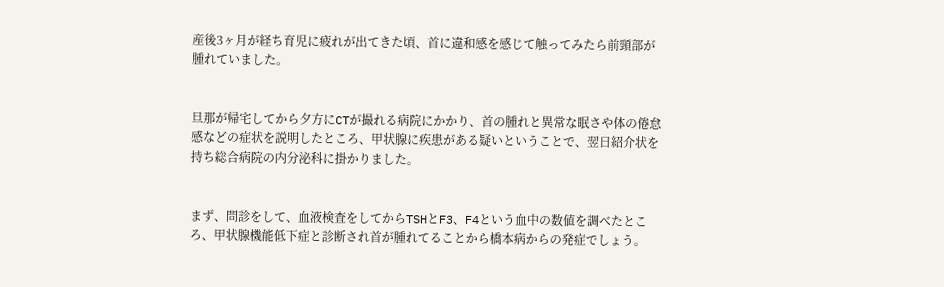産後3ヶ月が経ち育児に疲れが出てきた頃、首に違和感を感じて触ってみたら前頸部が腫れていました。


旦那が帰宅してから夕方にCTが撮れる病院にかかり、首の腫れと異常な眠さや体の倦怠感などの症状を説明したところ、甲状腺に疾患がある疑いということで、翌日紹介状を持ち総合病院の内分泌科に掛かりました。


まず、問診をして、血液検査をしてからTSHとF3、F4という血中の数値を調べたところ、甲状腺機能低下症と診断され首が腫れてることから橋本病からの発症でしょう。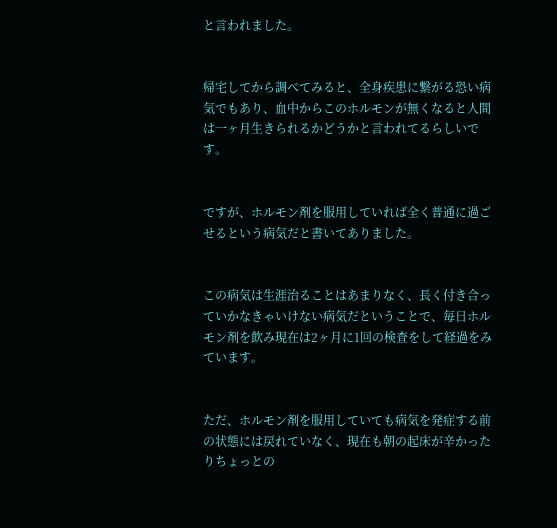と言われました。


帰宅してから調べてみると、全身疾患に繋がる恐い病気でもあり、血中からこのホルモンが無くなると人間は一ヶ月生きられるかどうかと言われてるらしいです。


ですが、ホルモン剤を服用していれば全く普通に過ごせるという病気だと書いてありました。


この病気は生涯治ることはあまりなく、長く付き合っていかなきゃいけない病気だということで、毎日ホルモン剤を飲み現在は2ヶ月に1回の検査をして経過をみています。


ただ、ホルモン剤を服用していても病気を発症する前の状態には戻れていなく、現在も朝の起床が辛かったりちょっとの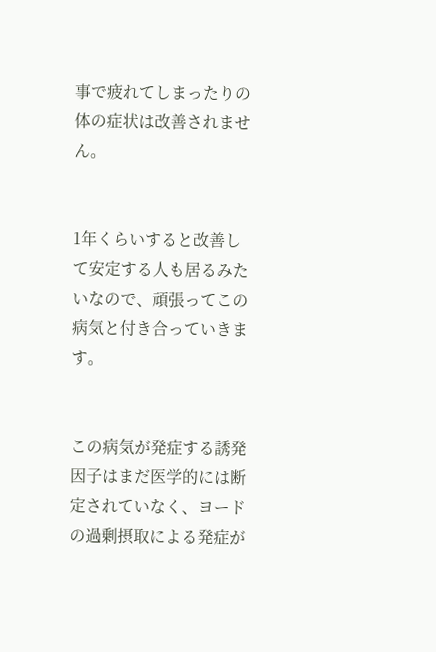事で疲れてしまったりの体の症状は改善されません。


1年くらいすると改善して安定する人も居るみたいなので、頑張ってこの病気と付き合っていきます。


この病気が発症する誘発因子はまだ医学的には断定されていなく、ヨードの過剰摂取による発症が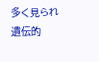多く見られ遺伝的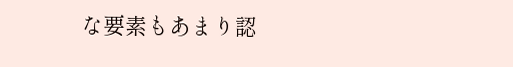な要素もあまり認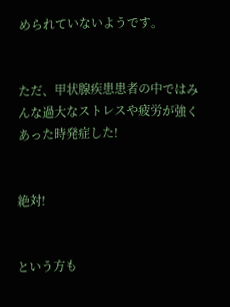められていないようです。


ただ、甲状腺疾患患者の中ではみんな過大なストレスや疲労が強くあった時発症した!


絶対!


という方も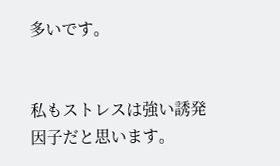多いです。


私もストレスは強い誘発因子だと思います。